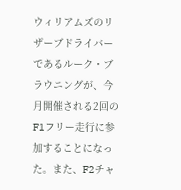ウィリアムズのリザーブドライバーであるルーク・ブラウニングが、今月開催される2回のF1フリー走行に参加することになった。また、F2チャ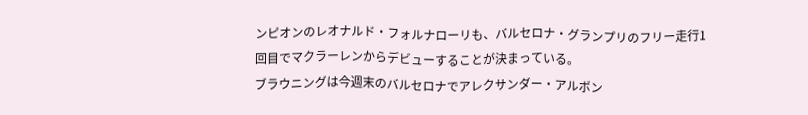ンピオンのレオナルド・フォルナローリも、バルセロナ・グランプリのフリー走行1回目でマクラーレンからデビューすることが決まっている。
ブラウニングは今週末のバルセロナでアレクサンダー・アルボン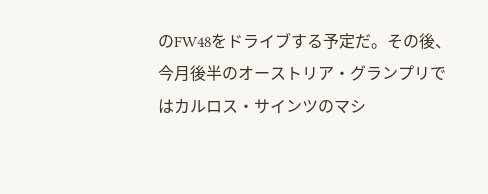のFW48をドライブする予定だ。その後、今月後半のオーストリア・グランプリではカルロス・サインツのマシ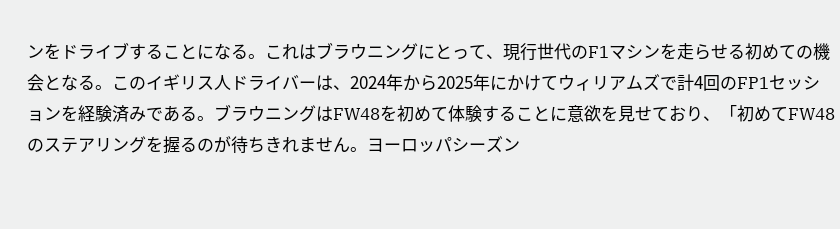ンをドライブすることになる。これはブラウニングにとって、現行世代のF1マシンを走らせる初めての機会となる。このイギリス人ドライバーは、2024年から2025年にかけてウィリアムズで計4回のFP1セッションを経験済みである。ブラウニングはFW48を初めて体験することに意欲を見せており、「初めてFW48のステアリングを握るのが待ちきれません。ヨーロッパシーズン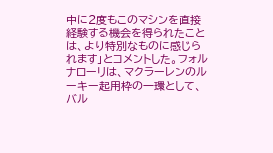中に2度もこのマシンを直接経験する機会を得られたことは、より特別なものに感じられます」とコメントした。フォルナローリは、マクラーレンのルーキー起用枠の一環として、バル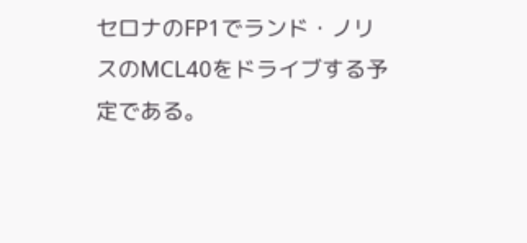セロナのFP1でランド・ノリスのMCL40をドライブする予定である。